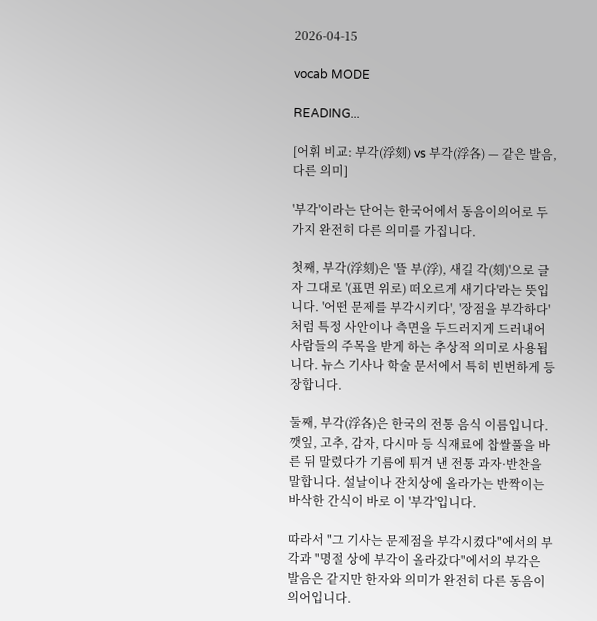2026-04-15

vocab MODE

READING...

[어휘 비교: 부각(浮刻) vs 부각(浮各) — 같은 발음, 다른 의미]

'부각'이라는 단어는 한국어에서 동음이의어로 두 가지 완전히 다른 의미를 가집니다.

첫째, 부각(浮刻)은 '뜰 부(浮), 새길 각(刻)'으로 글자 그대로 '(표면 위로) 떠오르게 새기다'라는 뜻입니다. '어떤 문제를 부각시키다', '장점을 부각하다'처럼 특정 사안이나 측면을 두드러지게 드러내어 사람들의 주목을 받게 하는 추상적 의미로 사용됩니다. 뉴스 기사나 학술 문서에서 특히 빈번하게 등장합니다.

둘째, 부각(浮各)은 한국의 전통 음식 이름입니다. 깻잎, 고추, 감자, 다시마 등 식재료에 찹쌀풀을 바른 뒤 말렸다가 기름에 튀겨 낸 전통 과자·반찬을 말합니다. 설날이나 잔치상에 올라가는 반짝이는 바삭한 간식이 바로 이 '부각'입니다.

따라서 "그 기사는 문제점을 부각시켰다"에서의 부각과 "명절 상에 부각이 올라갔다"에서의 부각은 발음은 같지만 한자와 의미가 완전히 다른 동음이의어입니다.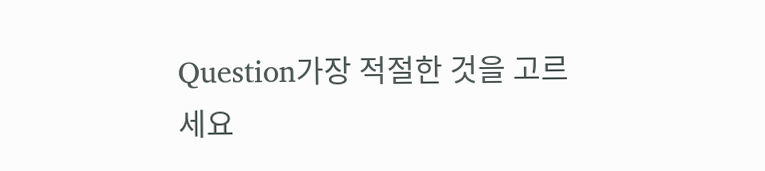Question가장 적절한 것을 고르세요